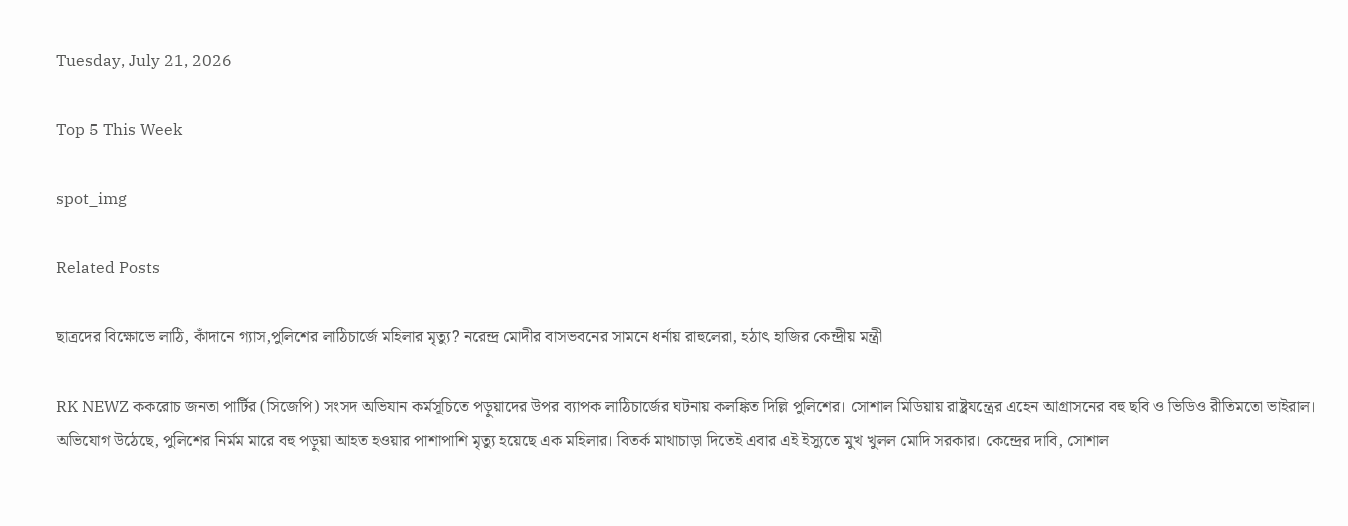Tuesday, July 21, 2026

Top 5 This Week

spot_img

Related Posts

ছাত্রদের বিক্ষোভে লাঠি, কাঁদানে গ্যাস,পুলিশের লাঠিচার্জে মহিলার মৃত্যু? নরেন্দ্র মোদীর বাসভবনের সামনে ধর্নায় রাহুলেরা, হঠাৎ হাজির কেন্দ্রীয় মন্ত্রী

RK NEWZ ককরোচ জনতা পার্টির (সিজেপি) সংসদ অভিযান কর্মসূচিতে পড়ুয়াদের উপর ব্যাপক লাঠিচার্জের ঘটনায় কলঙ্কিত দিল্লি পুলিশের। সোশাল মিডিয়ায় রাষ্ট্রযন্ত্রের এহেন আগ্রাসনের বহু ছবি ও ভিডিও রীতিমতো ভাইরাল। অভিযোগ উঠেছে, পুলিশের নির্মম মারে বহু পড়ুয়া আহত হওয়ার পাশাপাশি মৃত্যু হয়েছে এক মহিলার। বিতর্ক মাথাচাড়া দিতেই এবার এই ইস্যুতে মুখ খুলল মোদি সরকার। কেন্দ্রের দাবি, সোশাল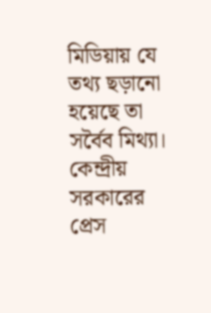মিডিয়ায় যে তথ্য ছড়ানো হয়েছে তা সর্বৈব মিথ্যা। কেন্দ্রীয় সরকারের প্রেস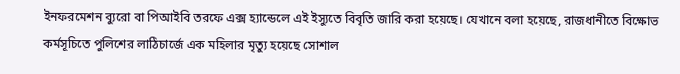ইনফরমেশন ব্যুরো বা পিআইবি তরফে এক্স হ্যান্ডেলে এই ইস্যুতে বিবৃতি জারি করা হয়েছে। যেখানে বলা হয়েছে, রাজধানীতে বিক্ষোভ কর্মসূচিতে পুলিশের লাঠিচার্জে এক মহিলার মৃত্যু হয়েছে সোশাল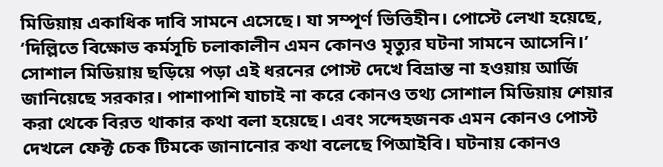মিডিয়ায় একাধিক দাবি সামনে এসেছে। যা সম্পূর্ণ ভিত্তিহীন। পোস্টে লেখা হয়েছে, ‘দিল্লিতে বিক্ষোভ কর্মসূচি চলাকালীন এমন কোনও মৃত্যুর ঘটনা সামনে আসেনি।’ সোশাল মিডিয়ায় ছড়িয়ে পড়া এই ধরনের পোস্ট দেখে বিভ্রান্ত না হওয়ায় আর্জি জানিয়েছে সরকার। পাশাপাশি যাচাই না করে কোনও তথ্য সোশাল মিডিয়ায় শেয়ার করা থেকে বিরত থাকার কথা বলা হয়েছে। এবং সন্দেহজনক এমন কোনও পোস্ট দেখলে ফেক্ট চেক টিমকে জানানোর কথা বলেছে পিআইবি। ঘটনায় কোনও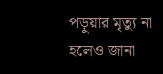পড়ুয়ার মৃত্যু না হলেও জানা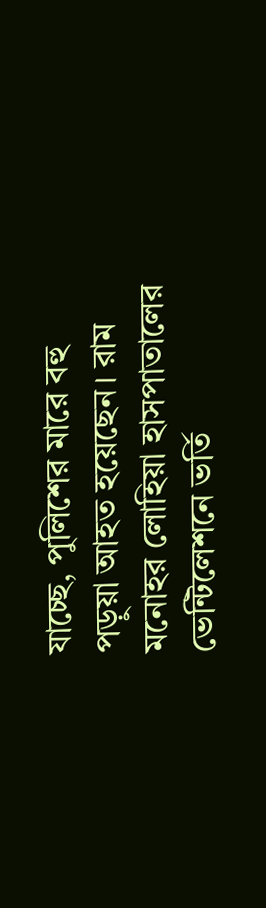যাচ্ছে, পুলিশের মারে বহু পড়ুয়া আহত হয়েছেন। রাম মনোহর লোহিয়া হাসপাতালের ভেন্টিলেশনে ভর্তি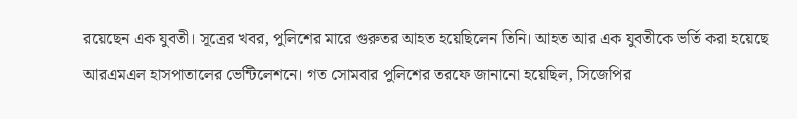রয়েছেন এক যুবতী। সূত্রের খবর, পুলিশের মারে গুরুতর আহত হয়েছিলেন তিনি। আহত আর এক যুবতীকে ভর্তি করা হয়েছে আরএমএল হাসপাতালের ভেন্টিলেশনে। গত সোমবার পুলিশের তরফে জানানো হয়েছিল, সিজেপির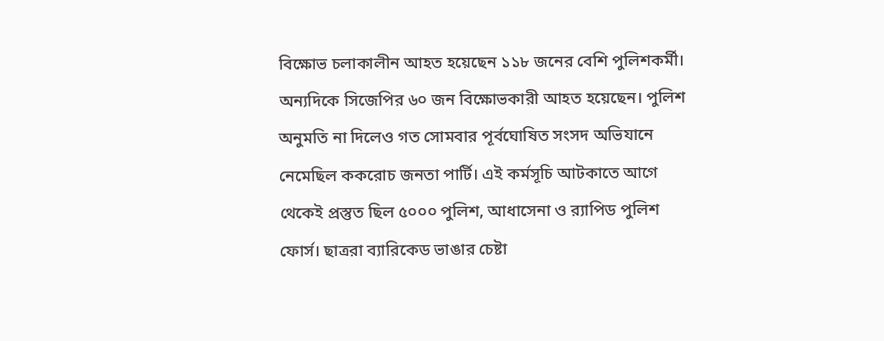বিক্ষোভ চলাকালীন আহত হয়েছেন ১১৮ জনের বেশি পুলিশকর্মী। অন্যদিকে সিজেপির ৬০ জন বিক্ষোভকারী আহত হয়েছেন। পুলিশ অনুমতি না দিলেও গত সোমবার পূর্বঘোষিত সংসদ অভিযানে নেমেছিল ককরোচ জনতা পার্টি। এই কর্মসূচি আটকাতে আগে থেকেই প্রস্তুত ছিল ৫০০০ পুলিশ, আধাসেনা ও র‍্যাপিড পুলিশ ফোর্স। ছাত্ররা ব্যারিকেড ভাঙার চেষ্টা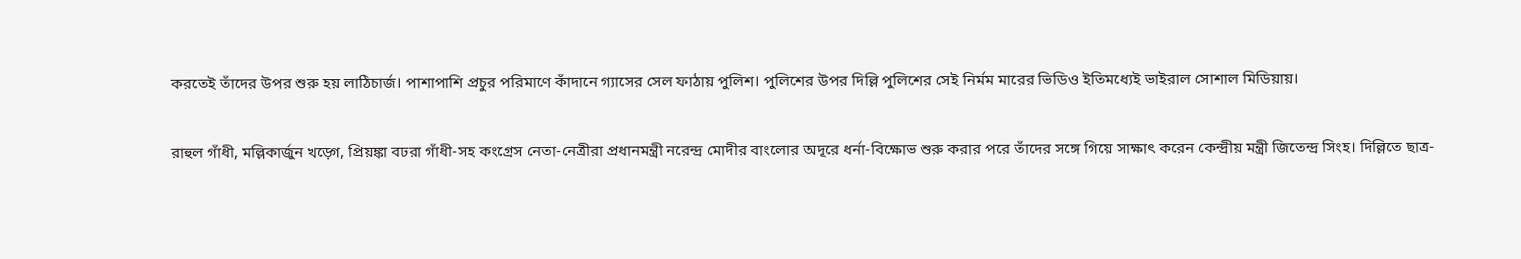করতেই তাঁদের উপর শুরু হয় লাঠিচার্জ। পাশাপাশি প্রচুর পরিমাণে কাঁদানে গ্যাসের সেল ফাঠায় পুলিশ। পুলিশের উপর দিল্লি পুলিশের সেই নির্মম মারের ভিডিও ইতিমধ্যেই ভাইরাল সোশাল মিডিয়ায়।

রাহুল গাঁধী, মল্লিকার্জুন খড়্গে, প্রিয়ঙ্কা বঢরা গাঁধী-সহ কংগ্রেস নেতা-নেত্রীরা প্রধানমন্ত্রী নরেন্দ্র মোদীর বাংলোর অদূরে ধর্না-বিক্ষোভ শুরু করার পরে তাঁদের সঙ্গে গিয়ে সাক্ষাৎ করেন কেন্দ্রীয় মন্ত্রী জিতেন্দ্র সিংহ। দিল্লিতে ছাত্র-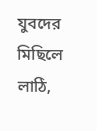যুবদের মিছিলে লাঠি,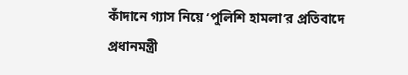কাঁদানে গ্যাস নিয়ে ‘পুলিশি হামলা’র প্রতিবাদে প্রধানমন্ত্রী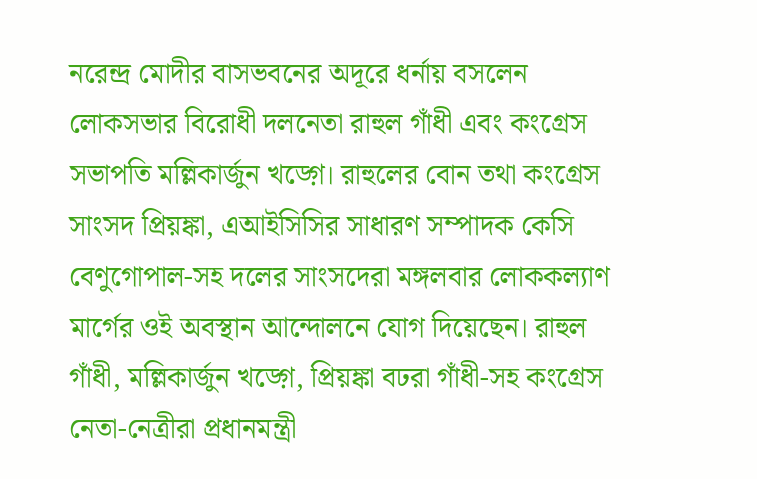নরেন্দ্র মোদীর বাসভবনের অদূরে ধর্নায় বসলেন লোকসভার বিরোধী দলনেতা রাহুল গাঁধী এবং কংগ্রেস সভাপতি মল্লিকার্জুন খড়্গে। রাহুলের বোন তথা কংগ্রেস সাংসদ প্রিয়ঙ্কা, এআইসিসির সাধারণ সম্পাদক কেসি বেণুগোপাল-সহ দলের সাংসদেরা মঙ্গলবার লোককল্যাণ মার্গের ওই অবস্থান আন্দোলনে যোগ দিয়েছেন। রাহুল গাঁধী, মল্লিকার্জুন খড়্গে, প্রিয়ঙ্কা বঢরা গাঁধী-সহ কংগ্রেস নেতা-নেত্রীরা প্রধানমন্ত্রী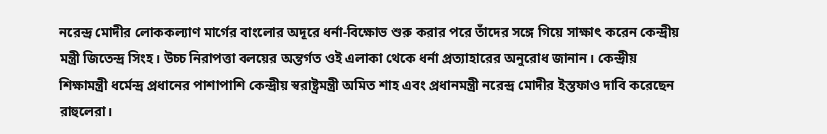নরেন্দ্র মোদীর লোককল্যাণ মার্গের বাংলোর অদূরে ধর্না-বিক্ষোভ শুরু করার পরে তাঁদের সঙ্গে গিয়ে সাক্ষাৎ করেন কেন্দ্রীয় মন্ত্রী জিতেন্দ্র সিংহ। উচ্চ নিরাপত্তা বলয়ের অন্তর্গত ওই এলাকা থেকে ধর্না প্রত্যাহারের অনুরোধ জানান। কেন্দ্রীয় শিক্ষামন্ত্রী ধর্মেন্দ্র প্রধানের পাশাপাশি কেন্দ্রীয় স্বরাষ্ট্রমন্ত্রী অমিত শাহ এবং প্রধানমন্ত্রী নরেন্দ্র মোদীর ইস্তফাও দাবি করেছেন রাহুলেরা।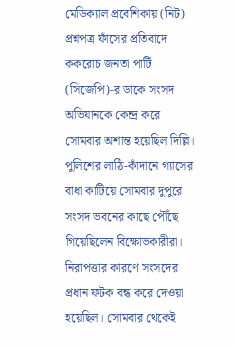মেডিক্যাল প্রবেশিকায় (নিট) প্রশ্নপত্র ফাঁসের প্রতিবাদে ককরোচ জনতা পার্টি (সিজেপি)-র ডাকে সংসদ অভিযানকে কেন্দ্র করে সোমবার অশান্ত হয়েছিল দিল্লি। পুলিশের লাঠি-কাঁদানে গ্যাসের বাধা কাটিয়ে সোমবার দুপুরে সংসদ ভবনের কাছে পৌঁছে গিয়েছিলেন বিক্ষোভকারীরা। নিরাপত্তার কারণে সংসদের প্রধান ফটক বন্ধ করে দেওয়া হয়েছিল। সোমবার থেকেই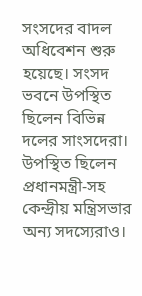সংসদের বাদল অধিবেশন শুরু হয়েছে। সংসদ ভবনে উপস্থিত ছিলেন বিভিন্ন দলের সাংসদেরা। উপস্থিত ছিলেন প্রধানমন্ত্রী-সহ কেন্দ্রীয় মন্ত্রিসভার অন্য সদস্যেরাও।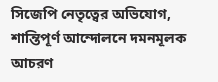সিজেপি নেতৃত্বের অভিযোগ, শান্তিপূর্ণ আন্দোলনে দমনমূলক আচরণ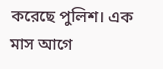করেছে পুলিশ। এক মাস আগে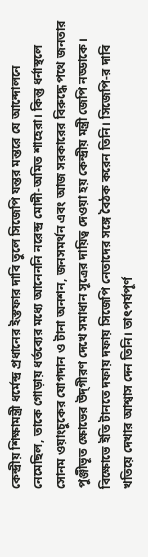কেন্দ্রীয় শিক্ষামন্ত্রী ধর্মেন্দ্র প্রধানের ইস্তফার দাবি তুলে সিজেপি যন্তর মন্তরে যে আন্দোলনে নেমেছিল, তাকে গোড়ায় ধর্তব্যের মধ্যে আনেননি নরেন্দ্র মোদী-অমিত শাহেরা। কিন্তু ধর্নাস্থলে সোনম ওয়াংচুকের যোগদান ও টানা অনশন, জনসমর্থন এবং আজ সরকারের বিরুদ্ধে পথে জনতার পুঞ্জীভূত ক্ষোভের উদ্‌গীরণ দেখে সমাধান সূত্রের দায়িত্ব দেওয়া হয় কেন্দ্রীয় মন্ত্রী জেপি নড্ডাকে। বিক্ষোভে ইতি টানতে দফায় দফায় সিজেপি নেতাদের সঙ্গে বৈঠক করেন তিনি। সিজেপি-র দাবি খতিয়ে দেখার আশ্বাস দেন তিনি। তাৎপর্যপূর্ণ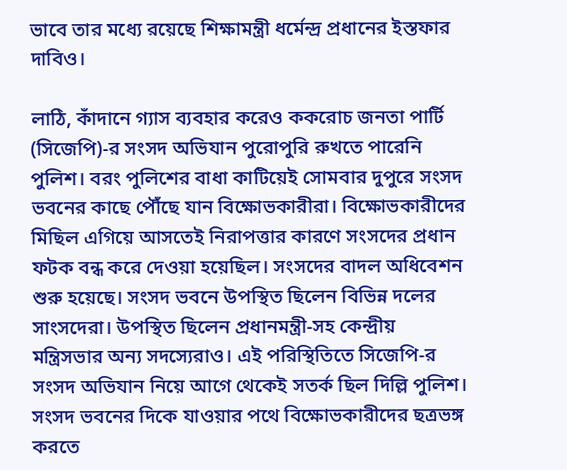ভাবে তার মধ্যে রয়েছে শিক্ষামন্ত্রী ধর্মেন্দ্র প্রধানের ইস্তফার দাবিও।

লাঠি, কাঁদানে গ্যাস ব্যবহার করেও ককরোচ জনতা পার্টি (সিজেপি)-র সংসদ অভিযান পুরোপুরি রুখতে পারেনি পুলিশ। বরং পুলিশের বাধা কাটিয়েই সোমবার দুপুরে সংসদ ভবনের কাছে পৌঁছে যান বিক্ষোভকারীরা। বিক্ষোভকারীদের মিছিল এগিয়ে আসতেই নিরাপত্তার কারণে সংসদের প্রধান ফটক বন্ধ করে দেওয়া হয়েছিল। সংসদের বাদল অধিবেশন শুরু হয়েছে। সংসদ ভবনে উপস্থিত ছিলেন বিভিন্ন দলের সাংসদেরা। উপস্থিত ছিলেন প্রধানমন্ত্রী-সহ কেন্দ্রীয় মন্ত্রিসভার অন্য সদস্যেরাও। এই পরিস্থিতিতে সিজেপি-র সংসদ অভিযান নিয়ে আগে থেকেই সতর্ক ছিল দিল্লি পুলিশ। সংসদ ভবনের দিকে যাওয়ার পথে বিক্ষোভকারীদের ছত্রভঙ্গ করতে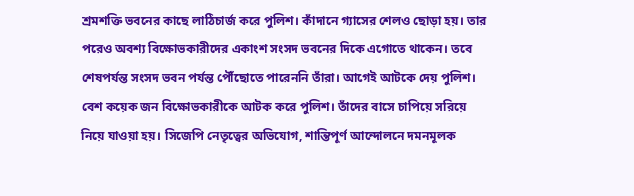শ্রমশক্তি ভবনের কাছে লাঠিচার্জ করে পুলিশ। কাঁদানে গ্যাসের শেলও ছোড়া হয়। তার পরেও অবশ্য বিক্ষোভকারীদের একাংশ সংসদ ভবনের দিকে এগোতে থাকেন। তবে শেষপর্যন্ত সংসদ ভবন পর্যন্ত পৌঁছোতে পারেননি তাঁরা। আগেই আটকে দেয় পুলিশ। বেশ কয়েক জন বিক্ষোভকারীকে আটক করে পুলিশ। তাঁদের বাসে চাপিয়ে সরিয়ে নিয়ে যাওয়া হয়। সিজেপি নেতৃত্বের অভিযোগ, শান্তিপূর্ণ আন্দোলনে দমনমূলক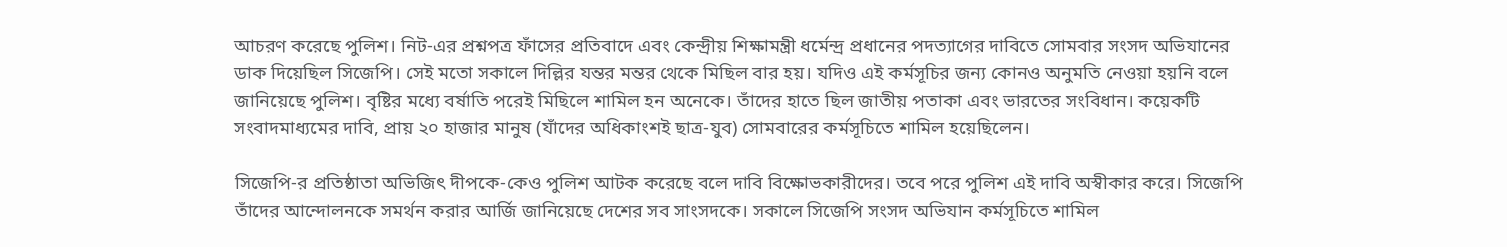আচরণ করেছে পুলিশ। নিট-এর প্রশ্নপত্র ফাঁসের প্রতিবাদে এবং কেন্দ্রীয় শিক্ষামন্ত্রী ধর্মেন্দ্র প্রধানের পদত্যাগের দাবিতে সোমবার সংসদ অভিযানের ডাক দিয়েছিল সিজেপি। সেই মতো সকালে দিল্লির যন্তর মন্তর থেকে মিছিল বার হয়। যদিও এই কর্মসূচির জন্য কোনও অনুমতি নেওয়া হয়নি বলে জানিয়েছে পুলিশ। বৃষ্টির মধ্যে বর্ষাতি পরেই মিছিলে শামিল হন অনেকে। তাঁদের হাতে ছিল জাতীয় পতাকা এবং ভারতের সংবিধান। কয়েকটি সংবাদমাধ্যমের দাবি, প্রায় ২০ হাজার মানুষ (যাঁদের অধিকাংশই ছাত্র-যুব) সোমবারের কর্মসূচিতে শামিল হয়েছিলেন।

সিজেপি-র প্রতিষ্ঠাতা অভিজিৎ দীপকে-কেও পুলিশ আটক করেছে বলে দাবি বিক্ষোভকারীদের। তবে পরে পুলিশ এই দাবি অস্বীকার করে। সিজেপি তাঁদের আন্দোলনকে সমর্থন করার আর্জি জানিয়েছে দেশের সব সাংসদকে। সকালে সিজেপি সংসদ অভিযান কর্মসূচিতে শামিল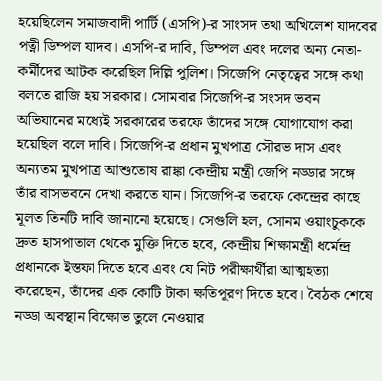হয়েছিলেন সমাজবাদী পার্টি (এসপি)-র সাংসদ তথা অখিলেশ যাদবের পত্নী ডিম্পল যাদব। এসপি-র দাবি, ডিম্পল এবং দলের অন্য নেতা-কর্মীদের আটক করেছিল দিল্লি পুলিশ। সিজেপি নেতৃত্বের সঙ্গে কথা বলতে রাজি হয় সরকার। সোমবার সিজেপি-র সংসদ ভবন অভিযানের মধ্যেই সরকারের তরফে তাঁদের সঙ্গে যোগাযোগ করা হয়েছিল বলে দাবি। সিজেপি-র প্রধান মুখপাত্র সৌরভ দাস এবং অন্যতম মুখপাত্র আশুতোষ রাঙ্কা কেন্দ্রীয় মন্ত্রী জেপি নড্ডার সঙ্গে তাঁর বাসভবনে দেখা করতে যান। সিজেপি-র তরফে কেন্দ্রের কাছে মূলত তিনটি দাবি জানানো হয়েছে। সেগুলি হল, সোনম ওয়াংচুককে দ্রুত হাসপাতাল থেকে মুক্তি দিতে হবে, কেন্দ্রীয় শিক্ষামন্ত্রী ধর্মেন্দ্র প্রধানকে ইস্তফা দিতে হবে এবং যে নিট পরীক্ষার্থীরা আত্মহত্যা করেছেন, তাঁদের এক কোটি টাকা ক্ষতিপূরণ দিতে হবে। বৈঠক শেষে নড্ডা অবস্থান বিক্ষোভ তুলে নেওয়ার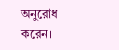অনুরোধ করেন।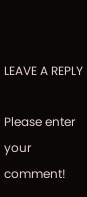LEAVE A REPLY

Please enter your comment!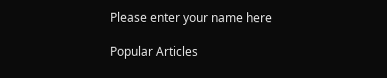Please enter your name here

Popular Articles